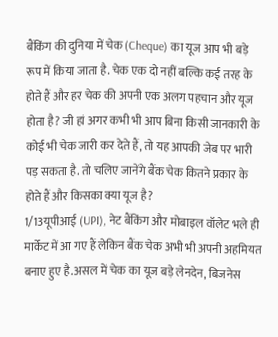बैंकिंग की दुनिया में चेक (Cheque) का यूज आप भी बड़े रूप में किया जाता है. चेक एक दो नहीं बल्कि कई तरह के होते हैं और हर चेक की अपनी एक अलग पहचान और यूज होता है? जी हां अगर कभी भी आप बिना किसी जानकारी के कोई भी चेक जारी कर देते हैं, तो यह आपकी जेब पर भारी पड़ सकता है. तो चलिए जानेंगे बैंक चेक कितने प्रकार के होते हैं और किसका क्या यूज है?
1/13यूपीआई (UPI), नेट बैंकिंग और मोबाइल वॉलेट भले ही मार्केट में आ गए हैं लेकिन बैंक चेक अभी भी अपनी अहमियत बनाए हुए है.असल में चेक का यूज बड़े लेनदेन, बिजनेस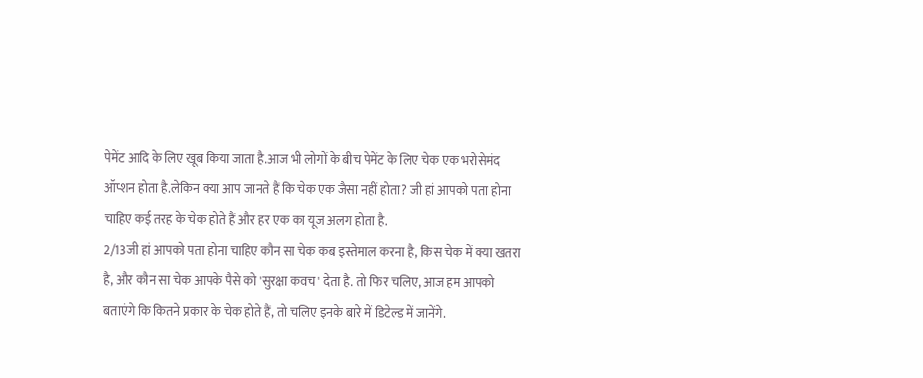पेमेंट आदि के लिए खूब किया जाता है.आज भी लोगों के बीच पेमेंट के लिए चेक एक भरोसेमंद ऑप्शन होता है.लेकिन क्या आप जानते हैं कि चेक एक जैसा नहीं होता? जी हां आपको पता होना चाहिए कई तरह के चेक होते हैं और हर एक का यूज अलग होता है.
2/13जी हां आपको पता होना चाहिए कौन सा चेक कब इस्तेमाल करना है, किस चेक में क्या खतरा है, और कौन सा चेक आपके पैसे को 'सुरक्षा कवच' देता है. तो फिर चलिए, आज हम आपको बताएंगे कि कितने प्रकार के चेक होते हैं, तो चलिए इनके बारे में डिटेल्ड में जानेंगे.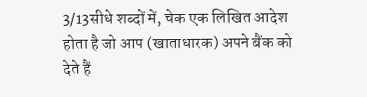3/13सीधे शब्दों में, चेक एक लिखित आदेश होता है जो आप (खाताधारक) अपने बैंक को देते हैं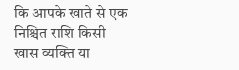कि आपके खाते से एक निश्चित राशि किसी खास व्यक्ति या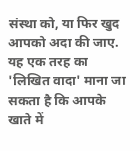संस्था को, या फिर खुद आपको अदा की जाए. यह एक तरह का 'लिखित वादा' माना जा सकता है कि आपके खाते में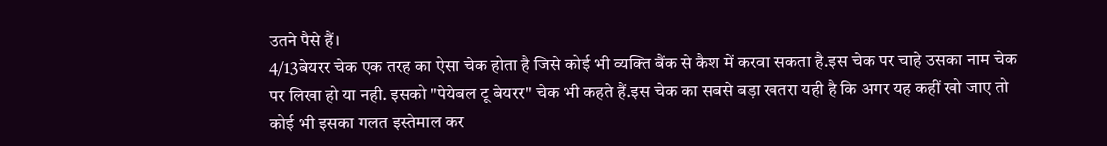उतने पैसे हैं।
4/13बेयरर चेक एक तरह का ऐसा चेक होता है जिसे कोई भी व्यक्ति बैंक से कैश में करवा सकता है.इस चेक पर चाहे उसका नाम चेक पर लिखा हो या नही. इसको "पेयेबल टू बेयरर" चेक भी कहते हैं.इस चेक का सबसे बड़ा खतरा यही है कि अगर यह कहीं खो जाए तो कोई भी इसका गलत इस्तेमाल कर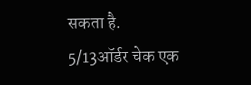सकता है.
5/13ऑर्डर चेक एक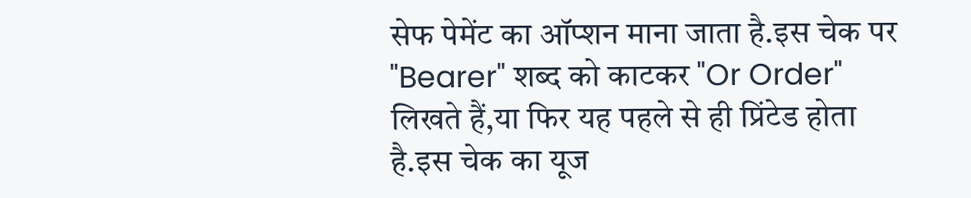सेफ पेमेंट का ऑप्शन माना जाता है.इस चेक पर "Bearer" शब्द को काटकर "Or Order" लिखते हैं,या फिर यह पहले से ही प्रिंटेड होता है.इस चेक का यूज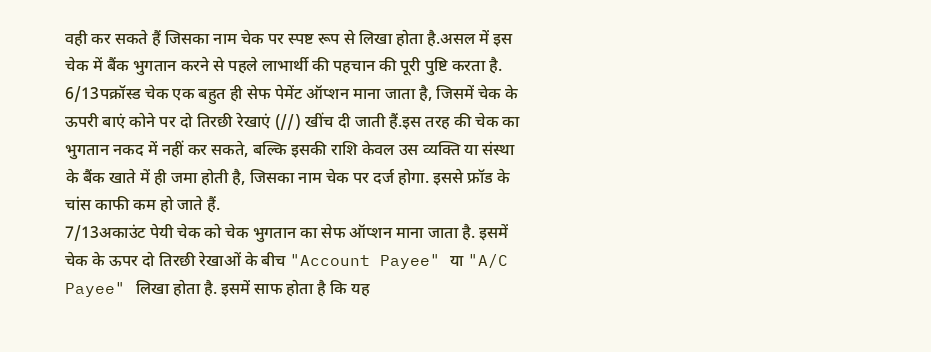वही कर सकते हैं जिसका नाम चेक पर स्पष्ट रूप से लिखा होता है.असल में इस चेक में बैंक भुगतान करने से पहले लाभार्थी की पहचान की पूरी पुष्टि करता है.
6/13पक्रॉस्ड चेक एक बहुत ही सेफ पेमेंट ऑप्शन माना जाता है, जिसमें चेक के ऊपरी बाएं कोने पर दो तिरछी रेखाएं (//) खींच दी जाती हैं.इस तरह की चेक का भुगतान नकद में नहीं कर सकते, बल्कि इसकी राशि केवल उस व्यक्ति या संस्था के बैंक खाते में ही जमा होती है, जिसका नाम चेक पर दर्ज होगा. इससे फ्रॉड के चांस काफी कम हो जाते हैं.
7/13अकाउंट पेयी चेक को चेक भुगतान का सेफ ऑप्शन माना जाता है. इसमें चेक के ऊपर दो तिरछी रेखाओं के बीच "Account Payee" या "A/C Payee" लिखा होता है. इसमें साफ होता है कि यह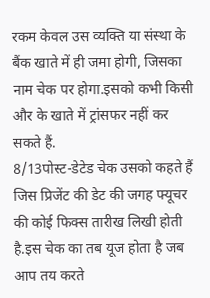रकम केवल उस व्यक्ति या संस्था के बैंक खाते में ही जमा होगी, जिसका नाम चेक पर होगा.इसको कभी किसी और के खाते में ट्रांसफर नहीं कर सकते हैं.
8/13पोस्ट-डेटेड चेक उसको कहते हैं जिस प्रिजेंट की डेट की जगह फ्यूचर की कोई फिक्स तारीख लिखी होती है.इस चेक का तब यूज होता है जब आप तय करते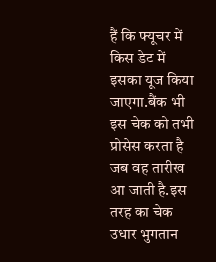हैं कि फ्यूचर में किस डेट में इसका यूज किया जाएगा.बैंक भी इस चेक को तभी प्रोसेस करता है जब वह तारीख आ जाती है.इस तरह का चेक उधार भुगतान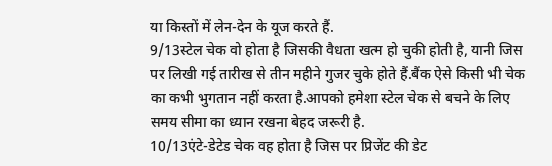या किस्तों में लेन-देन के यूज करते हैं.
9/13स्टेल चेक वो होता है जिसकी वैधता खत्म हो चुकी होती है, यानी जिस पर लिखी गई तारीख से तीन महीने गुजर चुके होते हैं.बैंक ऐसे किसी भी चेक का कभी भुगतान नहीं करता है.आपको हमेशा स्टेल चेक से बचने के लिए समय सीमा का ध्यान रखना बेहद जरूरी है.
10/13एंटे-डेटेड चेक वह होता है जिस पर प्रिजेंट की डेट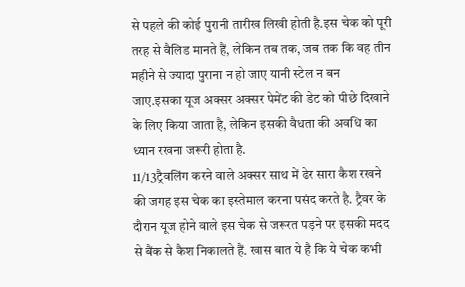से पहले की कोई पुरानी तारीख लिखी होती है.इस चेक को पूरी तरह से वैलिड मानते हैं, लेकिन तब तक, जब तक कि वह तीन महीने से ज्यादा पुराना न हो जाए यानी स्टेल न बन जाए.इसका यूज अक्सर अक्सर पेमेंट की डेट को पीछे दिखाने के लिए किया जाता है, लेकिन इसकी वैधता की अवधि का ध्यान रखना जरूरी होता है.
11/13ट्रैवलिंग करने वाले अक्सर साथ में ढेर सारा कैश रखने की जगह इस चेक का इस्तेमाल करना पसंद करते है. ट्रैवर के दौरान यूज होने वाले इस चेक से जरूरत पड़ने पर इसकी मदद से बैंक से कैश निकालते हैं. खास बात ये है कि ये चेक कभी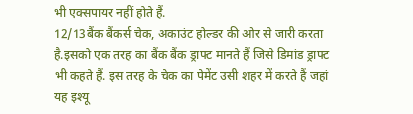भी एक्सपायर नहीं होते हैं.
12/13बैंक बैंकर्स चेक, अकाउंट होल्डर की ओर से जारी करता है.इसको एक तरह का बैंक बैंक ड्राफ्ट मानते हैं जिसे डिमांड ड्राफ्ट भी कहते हैं. इस तरह के चेक का पेमेंट उसी शहर में करते हैं जहां यह इश्यू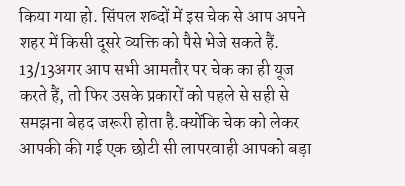किया गया हो. सिंपल शब्दों में इस चेक से आप अपने शहर में किसी दूसरे व्यक्ति को पैसे भेजे सकते हैं.
13/13अगर आप सभी आमतौर पर चेक का ही यूज करते हैं, तो फिर उसके प्रकारों को पहले से सही से समझना बेहद जरूरी होता है.क्योंकि चेक को लेकर आपकी की गई एक छोटी सी लापरवाही आपको बड़ा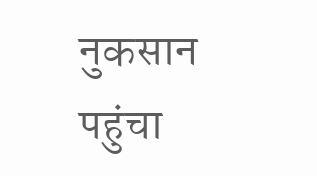नुकसान पहुंचा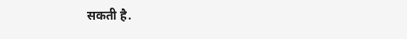सकती है.